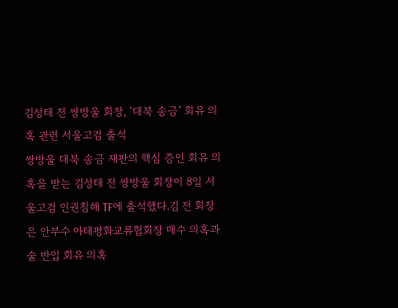김성태 전 쌍방울 회장, ‘대북 송금’ 회유 의혹 관련 서울고검 출석
쌍방울 대북 송금 재판의 핵심 증인 회유 의혹을 받는 김성태 전 쌍방울 회장이 8일 서울고검 인권침해 TF에 출석했다.김 전 회장은 안부수 아태평화교류협회장 매수 의혹과 술 반입 회유 의혹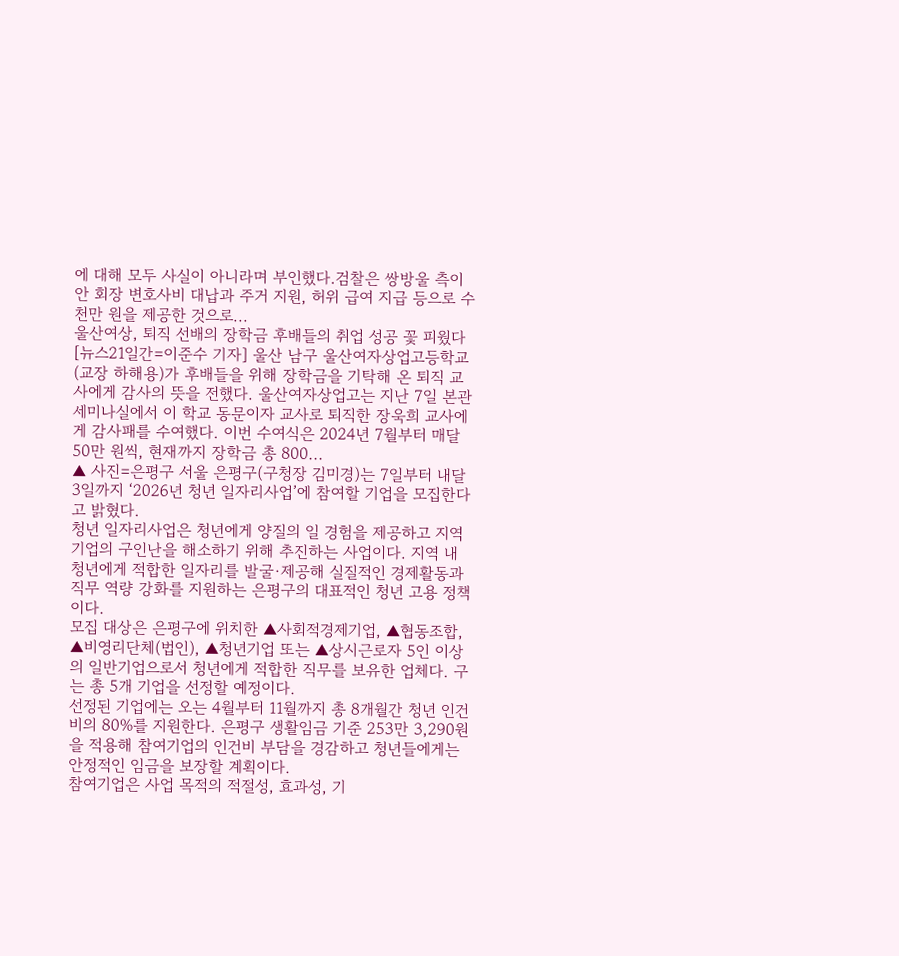에 대해 모두 사실이 아니라며 부인했다.검찰은 쌍방울 측이 안 회장 변호사비 대납과 주거 지원, 허위 급여 지급 등으로 수천만 원을 제공한 것으로...
울산여상, 퇴직 선배의 장학금 후배들의 취업 성공 꽃 피웠다
[뉴스21일간=이준수 기자] 울산 남구 울산여자상업고등학교(교장 하해용)가 후배들을 위해 장학금을 기탁해 온 퇴직 교사에게 감사의 뜻을 전했다. 울산여자상업고는 지난 7일 본관 세미나실에서 이 학교 동문이자 교사로 퇴직한 장욱희 교사에게 감사패를 수여했다. 이번 수여식은 2024년 7월부터 매달 50만 원씩, 현재까지 장학금 총 800...
▲ 사진=은평구 서울 은평구(구청장 김미경)는 7일부터 내달 3일까지 ‘2026년 청년 일자리사업’에 참여할 기업을 모집한다고 밝혔다.
청년 일자리사업은 청년에게 양질의 일 경험을 제공하고 지역 기업의 구인난을 해소하기 위해 추진하는 사업이다. 지역 내 청년에게 적합한 일자리를 발굴·제공해 실질적인 경제활동과 직무 역량 강화를 지원하는 은평구의 대표적인 청년 고용 정책이다.
모집 대상은 은평구에 위치한 ▲사회적경제기업, ▲협동조합, ▲비영리단체(법인), ▲청년기업 또는 ▲상시근로자 5인 이상의 일반기업으로서 청년에게 적합한 직무를 보유한 업체다. 구는 총 5개 기업을 선정할 예정이다.
선정된 기업에는 오는 4월부터 11월까지 총 8개월간 청년 인건비의 80%를 지원한다. 은평구 생활임금 기준 253만 3,290원을 적용해 참여기업의 인건비 부담을 경감하고 청년들에게는 안정적인 임금을 보장할 계획이다.
참여기업은 사업 목적의 적절성, 효과성, 기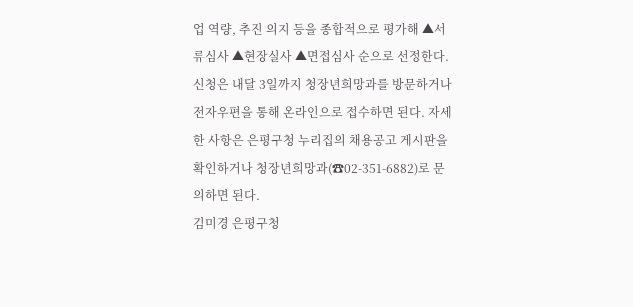업 역량, 추진 의지 등을 종합적으로 평가해 ▲서류심사 ▲현장실사 ▲면접심사 순으로 선정한다.
신청은 내달 3일까지 청장년희망과를 방문하거나 전자우편을 통해 온라인으로 접수하면 된다. 자세한 사항은 은평구청 누리집의 채용공고 게시판을 확인하거나 청장년희망과(☎02-351-6882)로 문의하면 된다.
김미경 은평구청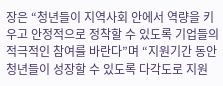장은 “청년들이 지역사회 안에서 역량을 키우고 안정적으로 정착할 수 있도록 기업들의 적극적인 참여를 바란다”며 “지원기간 동안 청년들이 성장할 수 있도록 다각도로 지원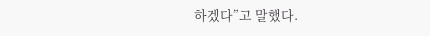하겠다”고 말했다.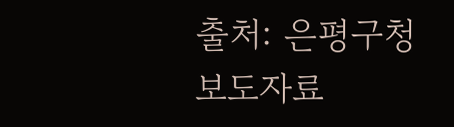출처: 은평구청 보도자료